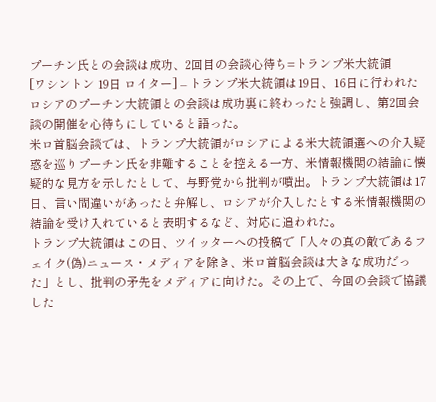プーチン氏との会談は成功、2回目の会談心待ち=トランプ米大統領
[ワシントン 19日 ロイター] – トランプ米大統領は19日、16日に行われたロシアのプーチン大統領との会談は成功裏に終わったと強調し、第2回会談の開催を心待ちにしていると語った。
米ロ首脳会談では、トランプ大統領がロシアによる米大統領選への介入疑惑を巡りプーチン氏を非難することを控える一方、米情報機関の結論に懐疑的な見方を示したとして、与野党から批判が噴出。トランプ大統領は17日、言い間違いがあったと弁解し、ロシアが介入したとする米情報機関の結論を受け入れていると表明するなど、対応に追われた。
トランプ大統領はこの日、ツイッターへの投稿で「人々の真の敵であるフェイク(偽)ニュース・メディアを除き、米ロ首脳会談は大きな成功だった」とし、批判の矛先をメディアに向けた。その上で、今回の会談で協議した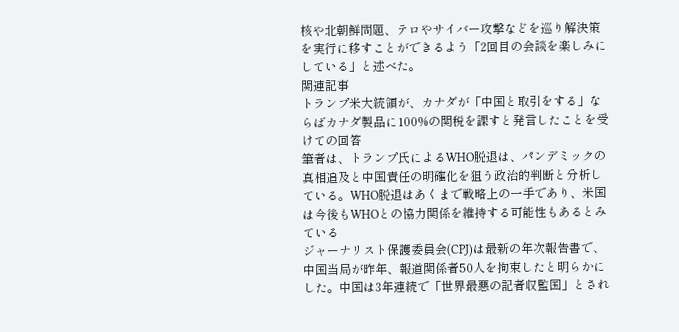核や北朝鮮問題、テロやサイバー攻撃などを巡り解決策を実行に移すことができるよう「2回目の会談を楽しみにしている」と述べた。
関連記事
トランプ米大統領が、カナダが「中国と取引をする」ならばカナダ製品に100%の関税を課すと発言したことを受けての回答
筆者は、トランプ氏によるWHO脱退は、パンデミックの真相追及と中国責任の明確化を狙う政治的判断と分析している。WHO脱退はあくまで戦略上の一手であり、米国は今後もWHOとの協力関係を維持する可能性もあるとみている
ジャーナリスト保護委員会(CPJ)は最新の年次報告書で、中国当局が昨年、報道関係者50人を拘束したと明らかにした。中国は3年連続で「世界最悪の記者収監国」とされ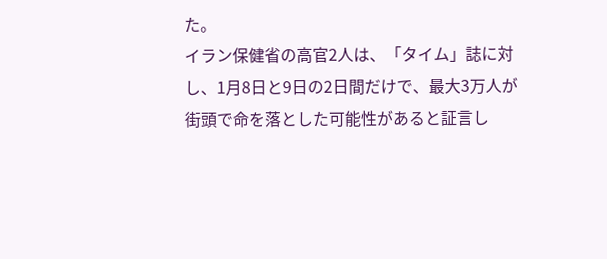た。
イラン保健省の高官2人は、「タイム」誌に対し、1月8日と9日の2日間だけで、最大3万人が街頭で命を落とした可能性があると証言し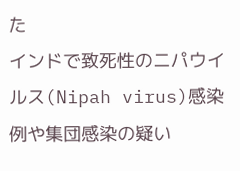た
インドで致死性のニパウイルス(Nipah virus)感染例や集団感染の疑い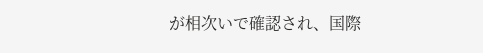が相次いで確認され、国際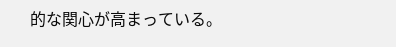的な関心が高まっている。